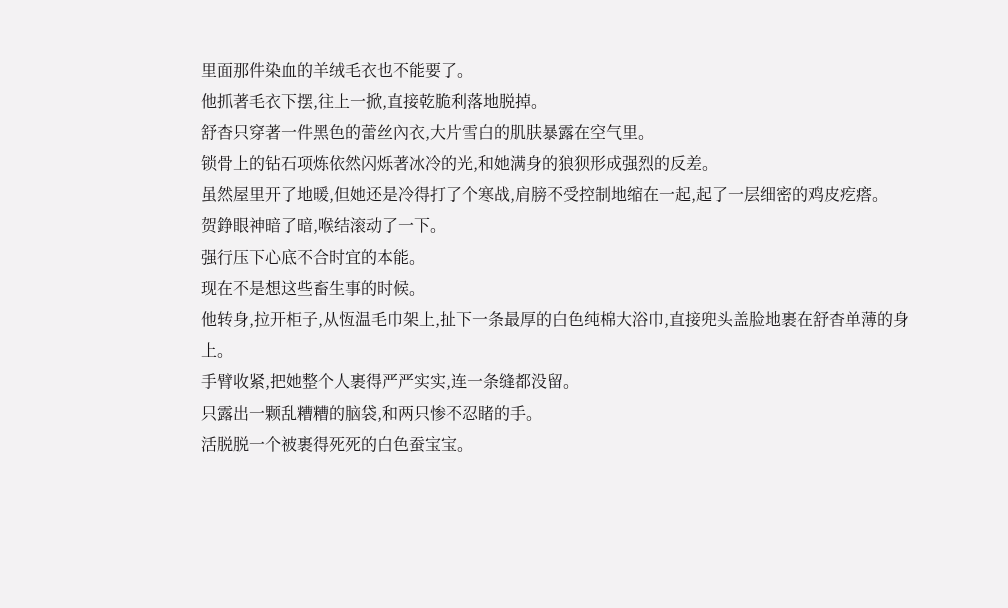里面那件染血的羊绒毛衣也不能要了。
他抓著毛衣下摆,往上一掀,直接乾脆利落地脱掉。
舒杳只穿著一件黑色的蕾丝內衣,大片雪白的肌肤暴露在空气里。
锁骨上的钻石项炼依然闪烁著冰冷的光,和她满身的狼狈形成强烈的反差。
虽然屋里开了地暖,但她还是冷得打了个寒战,肩膀不受控制地缩在一起,起了一层细密的鸡皮疙瘩。
贺錚眼神暗了暗,喉结滚动了一下。
强行压下心底不合时宜的本能。
现在不是想这些畜生事的时候。
他转身,拉开柜子,从恆温毛巾架上,扯下一条最厚的白色纯棉大浴巾,直接兜头盖脸地裹在舒杳单薄的身上。
手臂收紧,把她整个人裹得严严实实,连一条缝都没留。
只露出一颗乱糟糟的脑袋,和两只惨不忍睹的手。
活脱脱一个被裹得死死的白色蚕宝宝。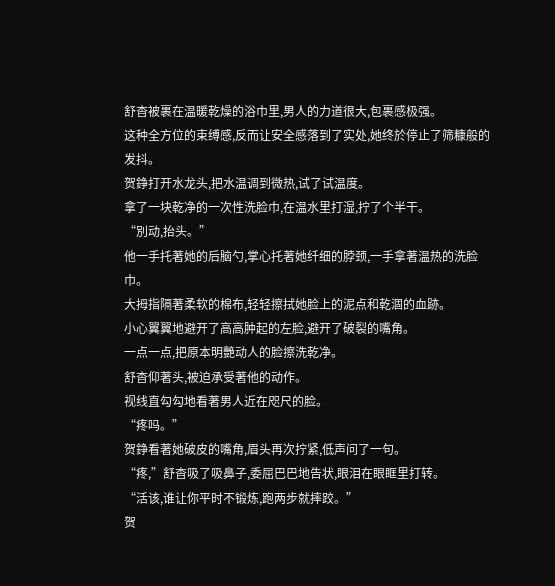舒杳被裹在温暖乾燥的浴巾里,男人的力道很大,包裹感极强。
这种全方位的束缚感,反而让安全感落到了实处,她终於停止了筛糠般的发抖。
贺錚打开水龙头,把水温调到微热,试了试温度。
拿了一块乾净的一次性洗脸巾,在温水里打湿,拧了个半干。
“別动,抬头。”
他一手托著她的后脑勺,掌心托著她纤细的脖颈,一手拿著温热的洗脸巾。
大拇指隔著柔软的棉布,轻轻擦拭她脸上的泥点和乾涸的血跡。
小心翼翼地避开了高高肿起的左脸,避开了破裂的嘴角。
一点一点,把原本明艷动人的脸擦洗乾净。
舒杳仰著头,被迫承受著他的动作。
视线直勾勾地看著男人近在咫尺的脸。
“疼吗。”
贺錚看著她破皮的嘴角,眉头再次拧紧,低声问了一句。
“疼,”舒杳吸了吸鼻子,委屈巴巴地告状,眼泪在眼眶里打转。
“活该,谁让你平时不锻炼,跑两步就摔跤。”
贺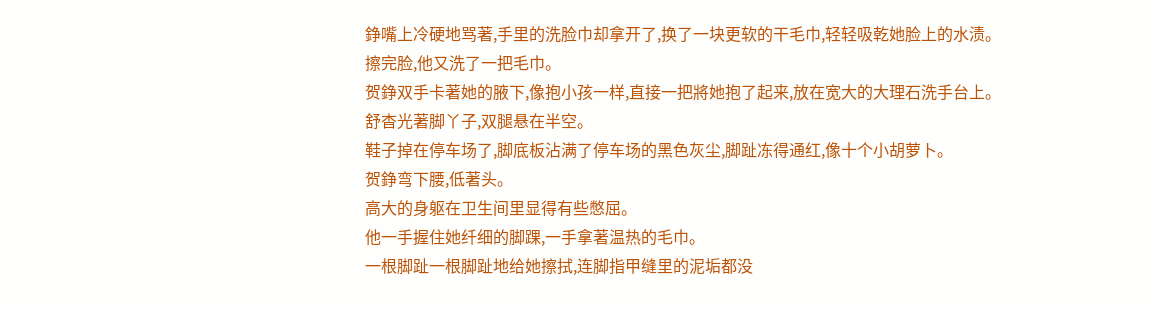錚嘴上冷硬地骂著,手里的洗脸巾却拿开了,换了一块更软的干毛巾,轻轻吸乾她脸上的水渍。
擦完脸,他又洗了一把毛巾。
贺錚双手卡著她的腋下,像抱小孩一样,直接一把將她抱了起来,放在宽大的大理石洗手台上。
舒杳光著脚丫子,双腿悬在半空。
鞋子掉在停车场了,脚底板沾满了停车场的黑色灰尘,脚趾冻得通红,像十个小胡萝卜。
贺錚弯下腰,低著头。
高大的身躯在卫生间里显得有些憋屈。
他一手握住她纤细的脚踝,一手拿著温热的毛巾。
一根脚趾一根脚趾地给她擦拭,连脚指甲缝里的泥垢都没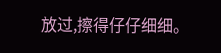放过,擦得仔仔细细。